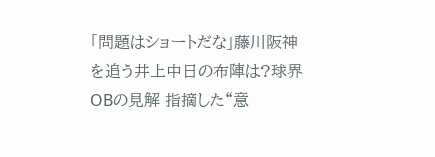「問題はショートだな」藤川阪神を追う井上中日の布陣は?球界OBの見解 指摘した“意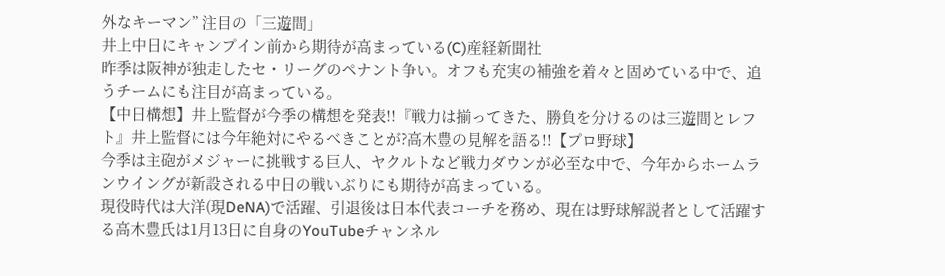外なキーマン” 注目の「三遊間」
井上中日にキャンプイン前から期待が高まっている(C)産経新聞社
昨季は阪神が独走したセ・リーグのペナント争い。オフも充実の補強を着々と固めている中で、追うチームにも注目が高まっている。
【中日構想】井上監督が今季の構想を発表!!『戦力は揃ってきた、勝負を分けるのは三遊間とレフト』井上監督には今年絶対にやるべきことが?高木豊の見解を語る!!【プロ野球】
今季は主砲がメジャーに挑戦する巨人、ヤクルトなど戦力ダウンが必至な中で、今年からホームランウイングが新設される中日の戦いぶりにも期待が高まっている。
現役時代は大洋(現DeNA)で活躍、引退後は日本代表コーチを務め、現在は野球解説者として活躍する高木豊氏は1月13日に自身のYouTubeチャンネル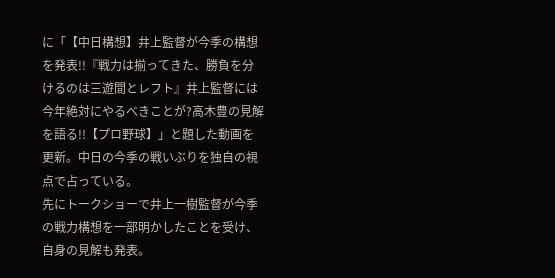に「【中日構想】井上監督が今季の構想を発表!!『戦力は揃ってきた、勝負を分けるのは三遊間とレフト』井上監督には今年絶対にやるべきことが?高木豊の見解を語る!!【プロ野球】」と題した動画を更新。中日の今季の戦いぶりを独自の視点で占っている。
先にトークショーで井上一樹監督が今季の戦力構想を一部明かしたことを受け、自身の見解も発表。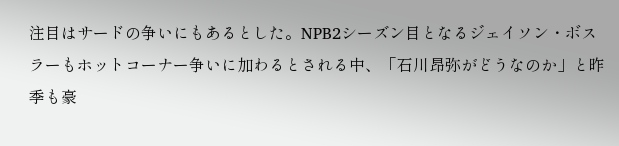注目はサードの争いにもあるとした。NPB2シーズン目となるジェイソン・ボスラーもホットコーナー争いに加わるとされる中、「石川昂弥がどうなのか」と昨季も豪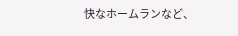快なホームランなど、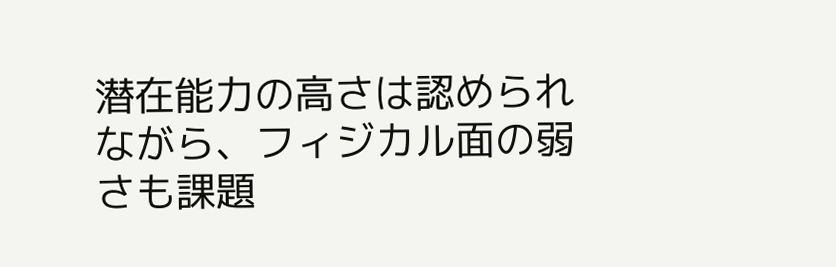潜在能力の高さは認められながら、フィジカル面の弱さも課題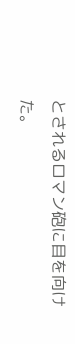とされるロマン砲に目を向けた。